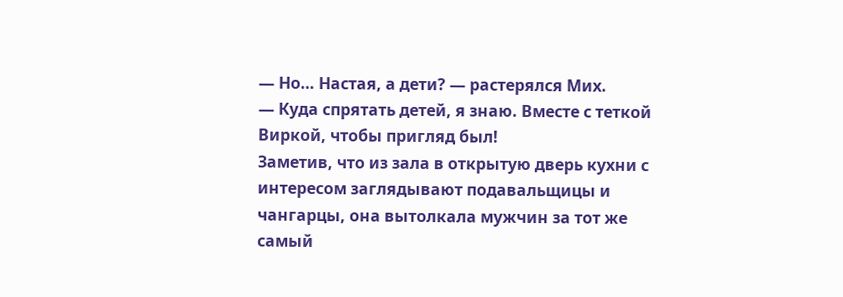— Но… Настая, а дети? — растерялся Мих.
— Куда спрятать детей, я знаю. Вместе с теткой Виркой, чтобы пригляд был!
Заметив, что из зала в открытую дверь кухни с интересом заглядывают подавальщицы и чангарцы, она вытолкала мужчин за тот же самый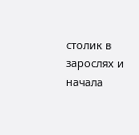столик в зарослях и начала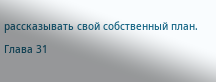рассказывать свой собственный план.
Глава 31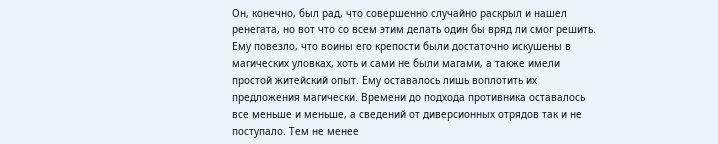Он, конечно, был рад, что совершенно случайно раскрыл и нашел ренегата, но вот что со всем этим делать один бы вряд ли смог решить. Ему повезло, что воины его крепости были достаточно искушены в магических уловках, хоть и сами не были магами, а также имели простой житейский опыт. Ему оставалось лишь воплотить их предложения магически. Времени до подхода противника оставалось все меньше и меньше, а сведений от диверсионных отрядов так и не поступало. Тем не менее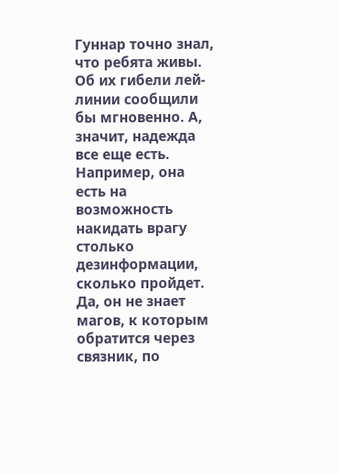Гуннар точно знал, что ребята живы. Об их гибели лей-линии сообщили бы мгновенно. А, значит, надежда все еще есть.
Например, она есть на возможность накидать врагу столько дезинформации, сколько пройдет. Да, он не знает магов, к которым обратится через связник, по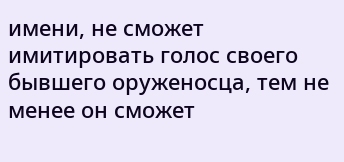имени, не сможет имитировать голос своего бывшего оруженосца, тем не менее он сможет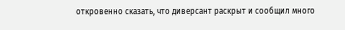откровенно сказать, что диверсант раскрыт и сообщил много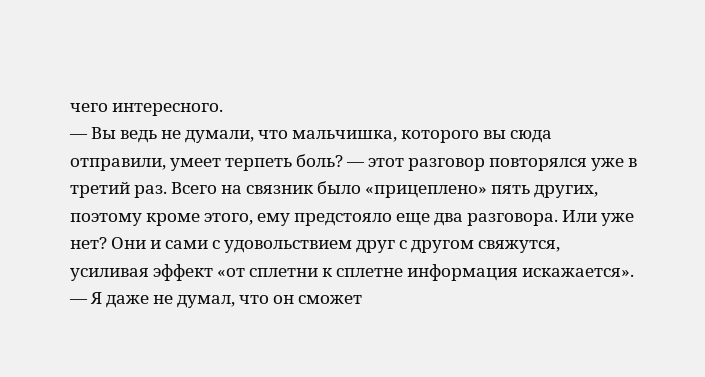чего интересного.
— Вы ведь не думали, что мальчишка, которого вы сюда отправили, умеет терпеть боль? — этот разговор повторялся уже в третий раз. Всего на связник было «прицеплено» пять других, поэтому кроме этого, ему предстояло еще два разговора. Или уже нет? Они и сами с удовольствием друг с другом свяжутся, усиливая эффект «от сплетни к сплетне информация искажается».
— Я даже не думал, что он сможет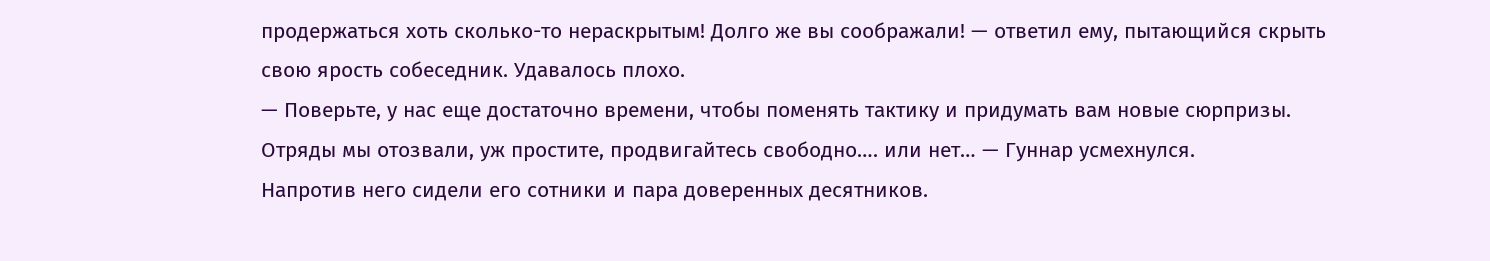продержаться хоть сколько-то нераскрытым! Долго же вы соображали! — ответил ему, пытающийся скрыть свою ярость собеседник. Удавалось плохо.
— Поверьте, у нас еще достаточно времени, чтобы поменять тактику и придумать вам новые сюрпризы. Отряды мы отозвали, уж простите, продвигайтесь свободно…. или нет… — Гуннар усмехнулся.
Напротив него сидели его сотники и пара доверенных десятников.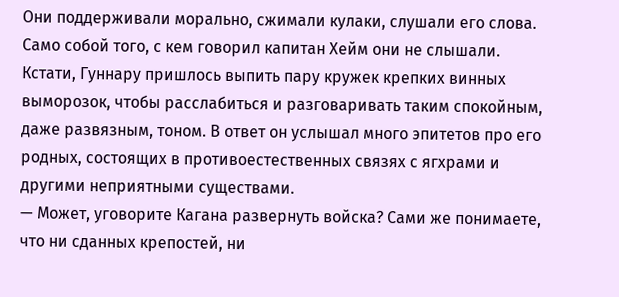Они поддерживали морально, сжимали кулаки, слушали его слова. Само собой того, с кем говорил капитан Хейм они не слышали. Кстати, Гуннару пришлось выпить пару кружек крепких винных выморозок, чтобы расслабиться и разговаривать таким спокойным, даже развязным, тоном. В ответ он услышал много эпитетов про его родных, состоящих в противоестественных связях с ягхрами и другими неприятными существами.
— Может, уговорите Кагана развернуть войска? Сами же понимаете, что ни сданных крепостей, ни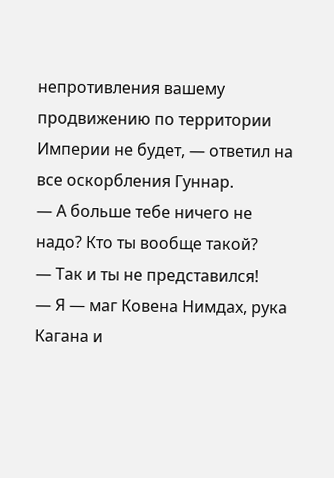непротивления вашему продвижению по территории Империи не будет, — ответил на все оскорбления Гуннар.
— А больше тебе ничего не надо? Кто ты вообще такой?
— Так и ты не представился!
— Я — маг Ковена Нимдах, рука Кагана и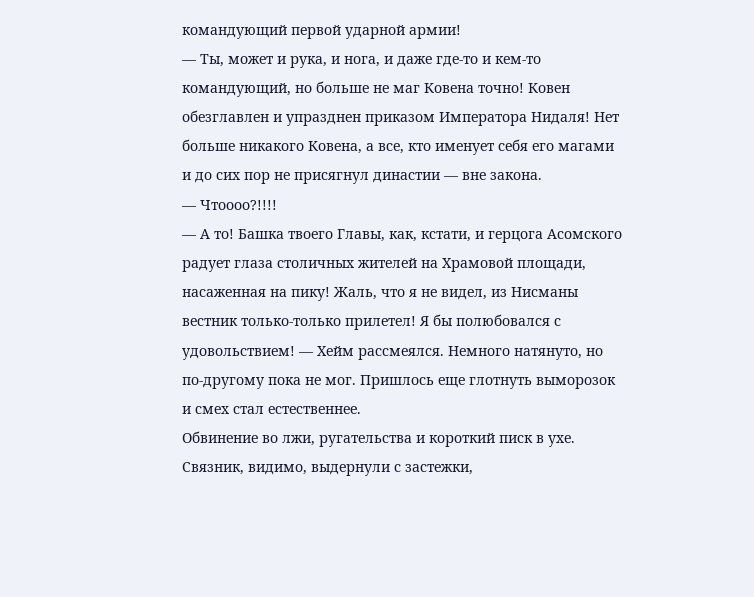командующий первой ударной армии!
— Ты, может и рука, и нога, и даже где-то и кем-то командующий, но больше не маг Ковена точно! Ковен обезглавлен и упразднен приказом Императора Нидаля! Нет больше никакого Ковена, а все, кто именует себя его магами и до сих пор не присягнул династии — вне закона.
— Чтоооо?!!!!
— А то! Башка твоего Главы, как, кстати, и герцога Асомского радует глаза столичных жителей на Храмовой площади, насаженная на пику! Жаль, что я не видел, из Нисманы вестник только-только прилетел! Я бы полюбовался с удовольствием! — Хейм рассмеялся. Немного натянуто, но по-другому пока не мог. Пришлось еще глотнуть выморозок и смех стал естественнее.
Обвинение во лжи, ругательства и короткий писк в ухе. Связник, видимо, выдернули с застежки,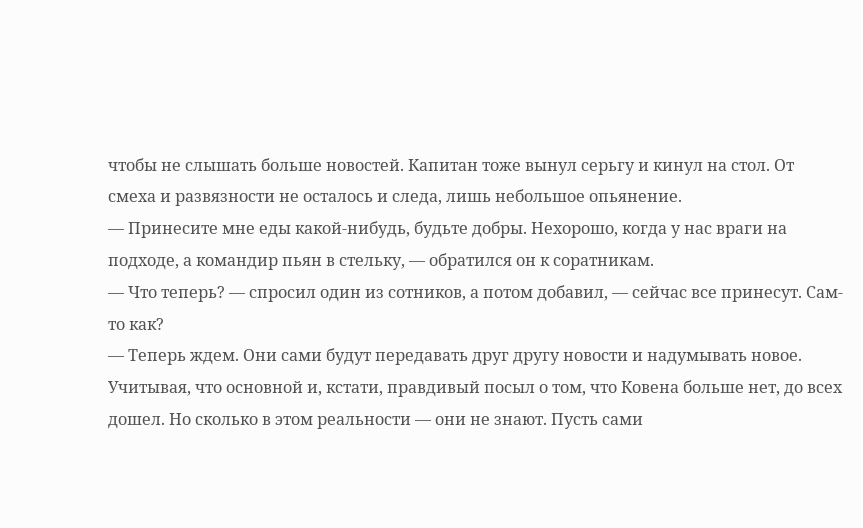чтобы не слышать больше новостей. Капитан тоже вынул серьгу и кинул на стол. От смеха и развязности не осталось и следа, лишь небольшое опьянение.
— Принесите мне еды какой-нибудь, будьте добры. Нехорошо, когда у нас враги на подходе, а командир пьян в стельку, — обратился он к соратникам.
— Что теперь? — спросил один из сотников, а потом добавил, — сейчас все принесут. Сам-то как?
— Теперь ждем. Они сами будут передавать друг другу новости и надумывать новое. Учитывая, что основной и, кстати, правдивый посыл о том, что Ковена больше нет, до всех дошел. Но сколько в этом реальности — они не знают. Пусть сами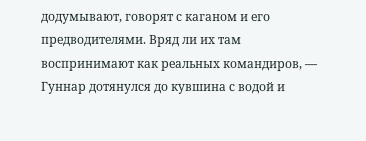додумывают, говорят с каганом и его предводителями. Вряд ли их там воспринимают как реальных командиров, — Гуннар дотянулся до кувшина с водой и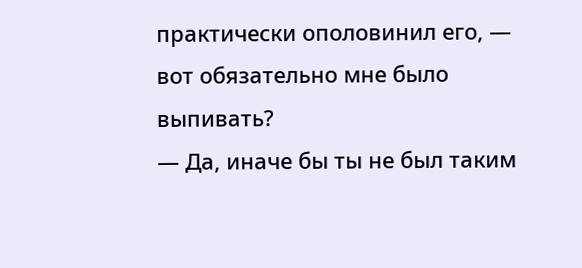практически ополовинил его, — вот обязательно мне было выпивать?
— Да, иначе бы ты не был таким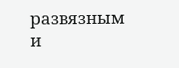развязным и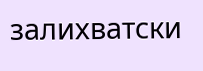залихватски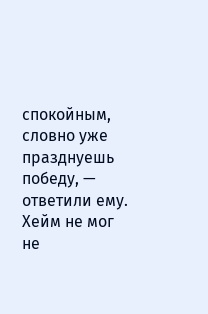спокойным, словно уже празднуешь победу, — ответили ему. Хейм не мог не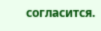согласится.